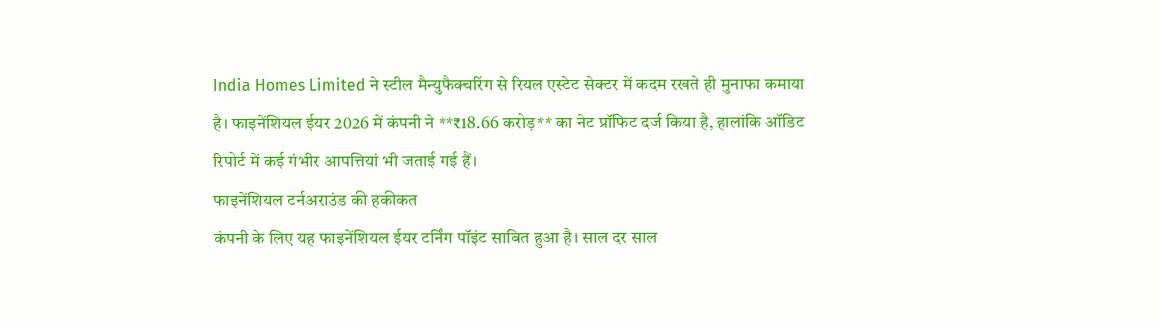India Homes Limited ने स्टील मैन्युफैक्चरिंग से रियल एस्टेट सेक्टर में कदम रखते ही मुनाफा कमाया है। फाइनेंशियल ईयर 2026 में कंपनी ने **₹18.66 करोड़** का नेट प्रॉफिट दर्ज किया है, हालांकि ऑडिट रिपोर्ट में कई गंभीर आपत्तियां भी जताई गई हैं।
फाइनेंशियल टर्नअराउंड की हकीकत
कंपनी के लिए यह फाइनेंशियल ईयर टर्निंग पॉइंट साबित हुआ है। साल दर साल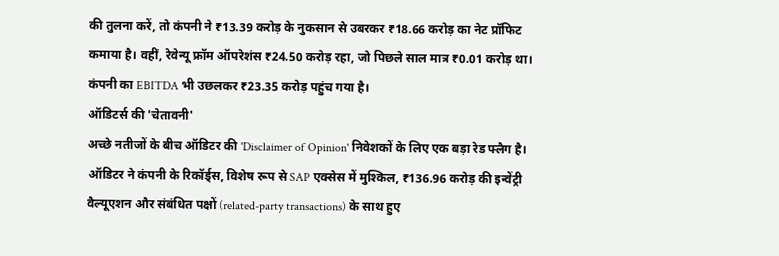की तुलना करें, तो कंपनी ने ₹13.39 करोड़ के नुकसान से उबरकर ₹18.66 करोड़ का नेट प्रॉफिट कमाया है। वहीं, रेवेन्यू फ्रॉम ऑपरेशंस ₹24.50 करोड़ रहा, जो पिछले साल मात्र ₹0.01 करोड़ था। कंपनी का EBITDA भी उछलकर ₹23.35 करोड़ पहुंच गया है।
ऑडिटर्स की 'चेतावनी'
अच्छे नतीजों के बीच ऑडिटर की 'Disclaimer of Opinion' निवेशकों के लिए एक बड़ा रेड फ्लैग है। ऑडिटर ने कंपनी के रिकॉर्ड्स, विशेष रूप से SAP एक्सेस में मुश्किल, ₹136.96 करोड़ की इन्वेंट्री वैल्यूएशन और संबंधित पक्षों (related-party transactions) के साथ हुए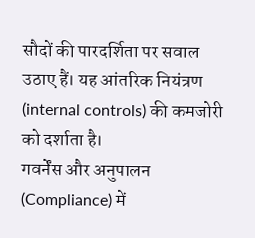सौदों की पारदर्शिता पर सवाल उठाए हैं। यह आंतरिक नियंत्रण (internal controls) की कमजोरी को दर्शाता है।
गवर्नेंस और अनुपालन (Compliance) में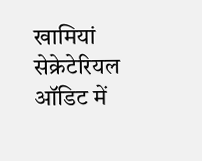खामियां
सेक्रेटेरियल ऑडिट में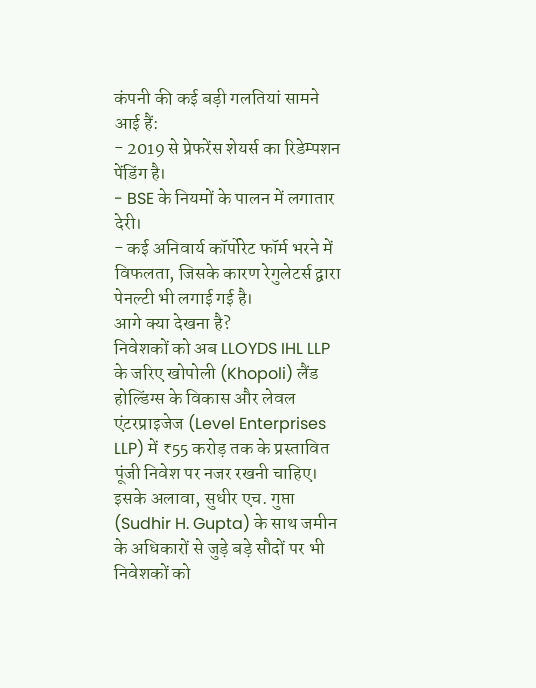कंपनी की कई बड़ी गलतियां सामने आई हैं:
- 2019 से प्रेफरेंस शेयर्स का रिडेम्पशन पेंडिंग है।
- BSE के नियमों के पालन में लगातार देरी।
- कई अनिवार्य कॉर्पोरेट फॉर्म भरने में विफलता, जिसके कारण रेगुलेटर्स द्वारा पेनल्टी भी लगाई गई है।
आगे क्या देखना है?
निवेशकों को अब LLOYDS IHL LLP के जरिए खोपोली (Khopoli) लैंड होल्डिंग्स के विकास और लेवल एंटरप्राइजेज (Level Enterprises LLP) में ₹55 करोड़ तक के प्रस्तावित पूंजी निवेश पर नजर रखनी चाहिए। इसके अलावा, सुधीर एच. गुप्ता (Sudhir H. Gupta) के साथ जमीन के अधिकारों से जुड़े बड़े सौदों पर भी निवेशकों को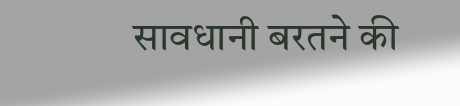सावधानी बरतने की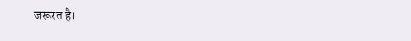जरूरत है।